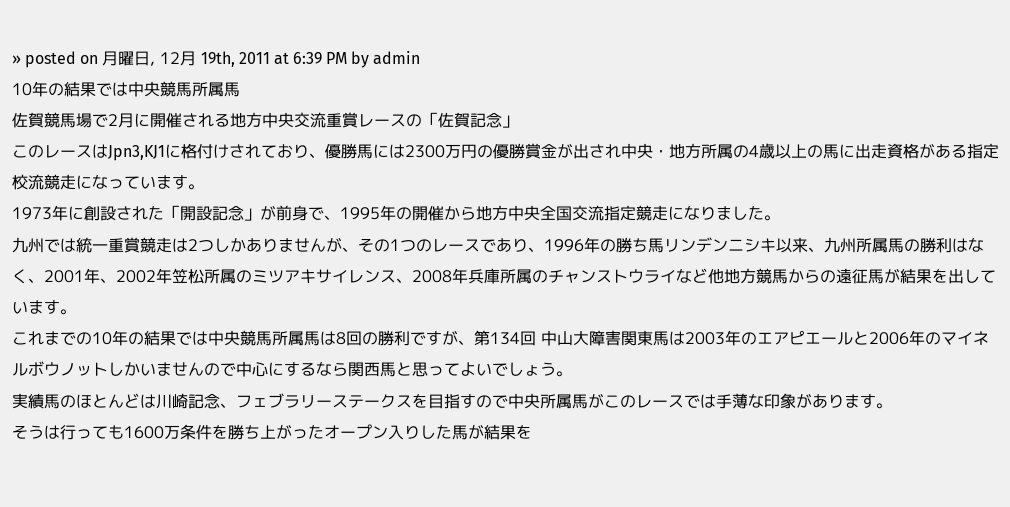» posted on 月曜日, 12月 19th, 2011 at 6:39 PM by admin
10年の結果では中央競馬所属馬
佐賀競馬場で2月に開催される地方中央交流重賞レースの「佐賀記念」
このレースはJpn3,KJ1に格付けされており、優勝馬には2300万円の優勝賞金が出され中央・地方所属の4歳以上の馬に出走資格がある指定校流競走になっています。
1973年に創設された「開設記念」が前身で、1995年の開催から地方中央全国交流指定競走になりました。
九州では統一重賞競走は2つしかありませんが、その1つのレースであり、1996年の勝ち馬リンデンニシキ以来、九州所属馬の勝利はなく、2001年、2002年笠松所属のミツアキサイレンス、2008年兵庫所属のチャンストウライなど他地方競馬からの遠征馬が結果を出しています。
これまでの10年の結果では中央競馬所属馬は8回の勝利ですが、第134回 中山大障害関東馬は2003年のエアピエールと2006年のマイネルボウノットしかいませんので中心にするなら関西馬と思ってよいでしょう。
実績馬のほとんどは川崎記念、フェブラリーステークスを目指すので中央所属馬がこのレースでは手薄な印象があります。
そうは行っても1600万条件を勝ち上がったオープン入りした馬が結果を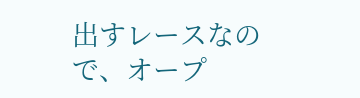出すレースなので、オープ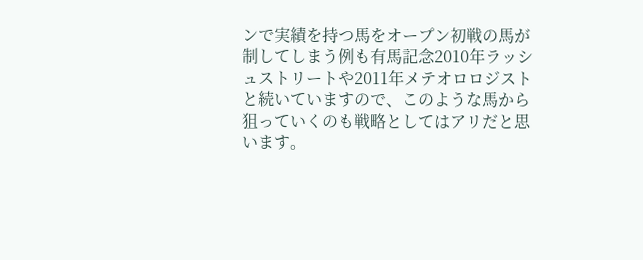ンで実績を持つ馬をオープン初戦の馬が制してしまう例も有馬記念2010年ラッシュストリートや2011年メテオロロジストと続いていますので、このような馬から狙っていくのも戦略としてはアリだと思います。